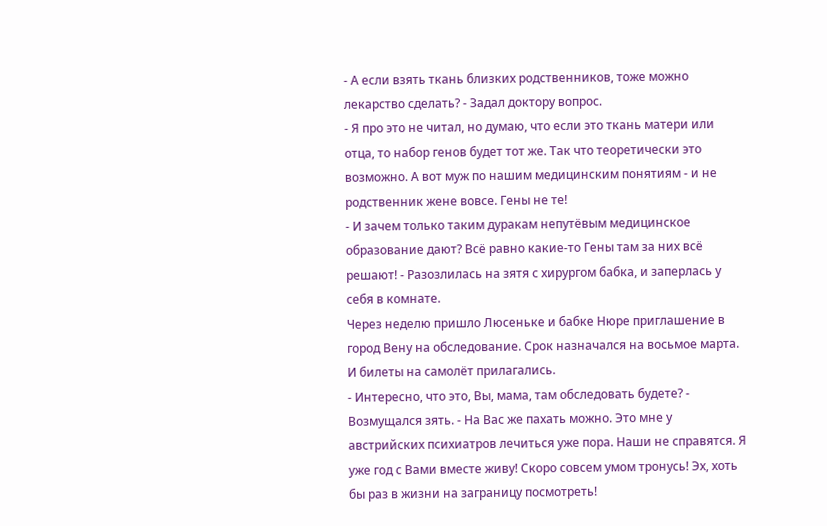- А если взять ткань близких родственников, тоже можно лекарство сделать? - Задал доктору вопрос.
- Я про это не читал, но думаю, что если это ткань матери или отца, то набор генов будет тот же. Так что теоретически это возможно. А вот муж по нашим медицинским понятиям - и не родственник жене вовсе. Гены не те!
- И зачем только таким дуракам непутёвым медицинское образование дают? Всё равно какие-то Гены там за них всё решают! - Разозлилась на зятя с хирургом бабка, и заперлась у себя в комнате.
Через неделю пришло Люсеньке и бабке Нюре приглашение в город Вену на обследование. Срок назначался на восьмое марта. И билеты на самолёт прилагались.
- Интересно, что это, Вы, мама, там обследовать будете? - Возмущался зять. - На Вас же пахать можно. Это мне у австрийских психиатров лечиться уже пора. Наши не справятся. Я уже год с Вами вместе живу! Скоро совсем умом тронусь! Эх, хоть бы раз в жизни на заграницу посмотреть!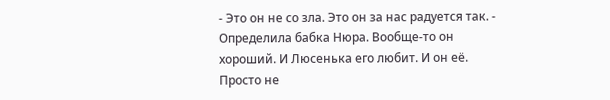- Это он не со зла. Это он за нас радуется так. - Определила бабка Нюра. Вообще-то он хороший. И Люсенька его любит. И он её. Просто не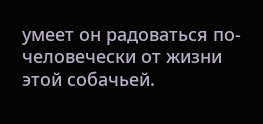умеет он радоваться по-человечески от жизни этой собачьей.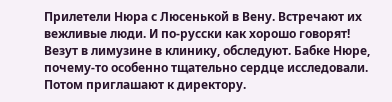Прилетели Нюра с Люсенькой в Вену. Встречают их вежливые люди. И по-русски как хорошо говорят! Везут в лимузине в клинику, обследуют. Бабке Нюре, почему-то особенно тщательно сердце исследовали. Потом приглашают к директору.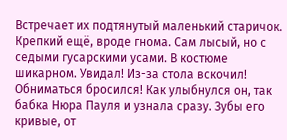Встречает их подтянутый маленький старичок. Крепкий ещё, вроде гнома. Сам лысый, но с седыми гусарскими усами. В костюме шикарном. Увидал! Из-за стола вскочил! Обниматься бросился! Как улыбнулся он, так бабка Нюра Пауля и узнала сразу. Зубы его кривые, от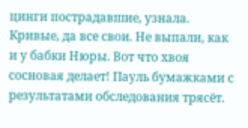цинги пострадавшие, узнала. Кривые, да все свои. Не выпали, как и у бабки Нюры. Вот что хвоя сосновая делает! Пауль бумажками с результатами обследования трясёт.